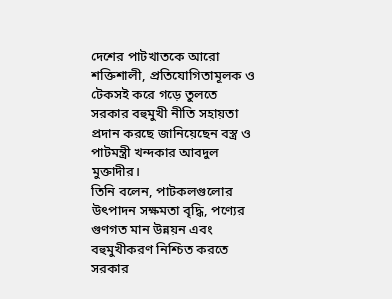দেশের পাটখাতকে আরো শক্তিশালী, প্রতিযোগিতামূলক ও টেকসই করে গড়ে তুলতে সরকার বহুমুখী নীতি সহায়তা প্রদান করছে জানিয়েছেন বস্ত্র ও পাটমন্ত্রী খন্দকার আবদুল মুক্তাদীর।
তিনি বলেন, পাটকলগুলোর উৎপাদন সক্ষমতা বৃদ্ধি, পণ্যের গুণগত মান উন্নয়ন এবং বহুমুখীকরণ নিশ্চিত করতে সরকার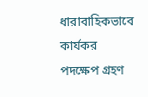ধারাবাহিকভাবে কার্যকর পদক্ষেপ গ্রহণ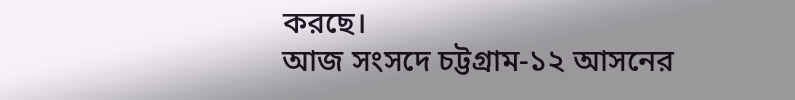করছে।
আজ সংসদে চট্টগ্রাম-১২ আসনের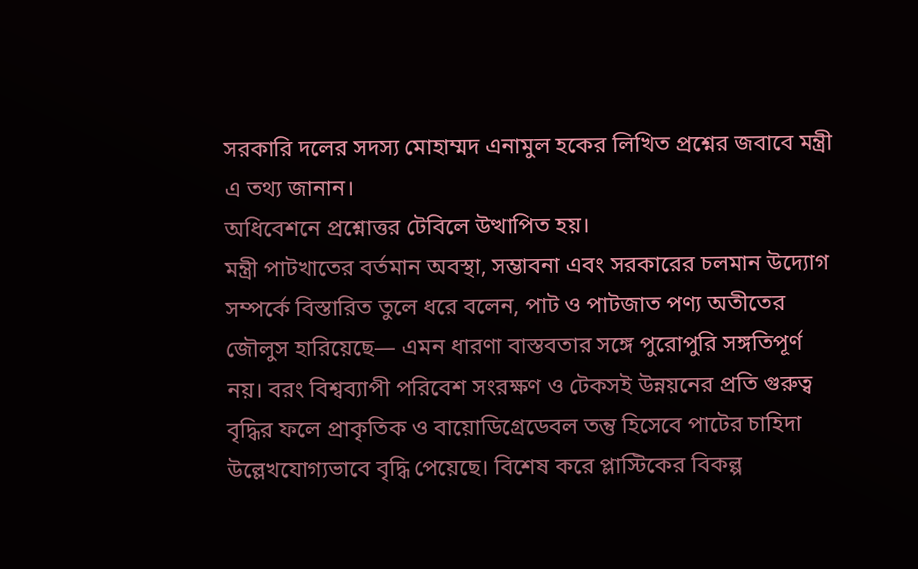সরকারি দলের সদস্য মোহাম্মদ এনামুল হকের লিখিত প্রশ্নের জবাবে মন্ত্রী এ তথ্য জানান।
অধিবেশনে প্রশ্নোত্তর টেবিলে উত্থাপিত হয়।
মন্ত্রী পাটখাতের বর্তমান অবস্থা, সম্ভাবনা এবং সরকারের চলমান উদ্যোগ সম্পর্কে বিস্তারিত তুলে ধরে বলেন, পাট ও পাটজাত পণ্য অতীতের জৌলুস হারিয়েছে— এমন ধারণা বাস্তবতার সঙ্গে পুরোপুরি সঙ্গতিপূর্ণ নয়। বরং বিশ্বব্যাপী পরিবেশ সংরক্ষণ ও টেকসই উন্নয়নের প্রতি গুরুত্ব বৃদ্ধির ফলে প্রাকৃতিক ও বায়োডিগ্রেডেবল তন্তু হিসেবে পাটের চাহিদা উল্লেখযোগ্যভাবে বৃদ্ধি পেয়েছে। বিশেষ করে প্লাস্টিকের বিকল্প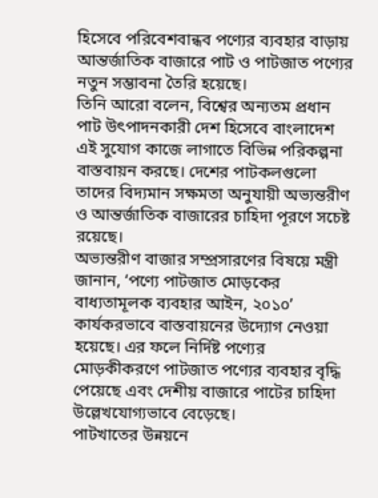হিসেবে পরিবেশবান্ধব পণ্যের ব্যবহার বাড়ায় আন্তর্জাতিক বাজারে পাট ও পাটজাত পণ্যের নতুন সম্ভাবনা তৈরি হয়েছে।
তিনি আরো বলেন, বিশ্বের অন্যতম প্রধান পাট উৎপাদনকারী দেশ হিসেবে বাংলাদেশ এই সুযোগ কাজে লাগাতে বিভিন্ন পরিকল্পনা বাস্তবায়ন করছে। দেশের পাটকলগুলো তাদের বিদ্যমান সক্ষমতা অনুযায়ী অভ্যন্তরীণ ও আন্তর্জাতিক বাজারের চাহিদা পূরণে সচেষ্ট রয়েছে।
অভ্যন্তরীণ বাজার সম্প্রসারণের বিষয়ে মন্ত্রী জানান, ‘পণ্যে পাটজাত মোড়কের বাধ্যতামূলক ব্যবহার আইন, ২০১০’ কার্যকরভাবে বাস্তবায়নের উদ্যোগ নেওয়া হয়েছে। এর ফলে নির্দিষ্ট পণ্যের মোড়কীকরণে পাটজাত পণ্যের ব্যবহার বৃদ্ধি পেয়েছে এবং দেশীয় বাজারে পাটের চাহিদা উল্লেখযোগ্যভাবে বেড়েছে।
পাটখাতের উন্নয়নে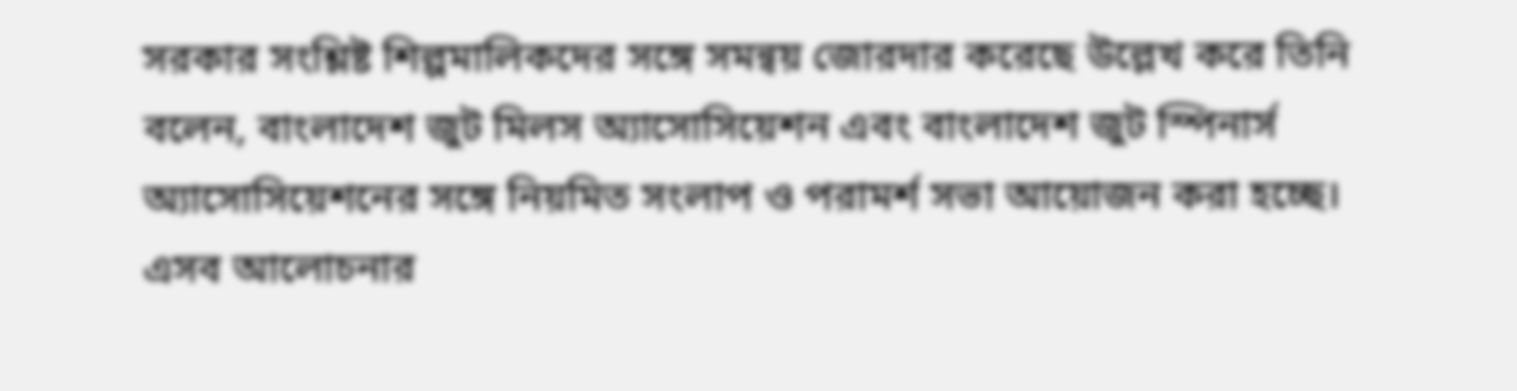সরকার সংশ্লিষ্ট শিল্পমালিকদের সঙ্গে সমন্বয় জোরদার করেছে উল্লেখ করে তিনি বলেন, বাংলাদেশ জুট মিলস অ্যাসোসিয়েশন এবং বাংলাদেশ জুট স্পিনার্স অ্যাসোসিয়েশনের সঙ্গে নিয়মিত সংলাপ ও পরামর্শ সভা আয়োজন করা হচ্ছে। এসব আলোচনার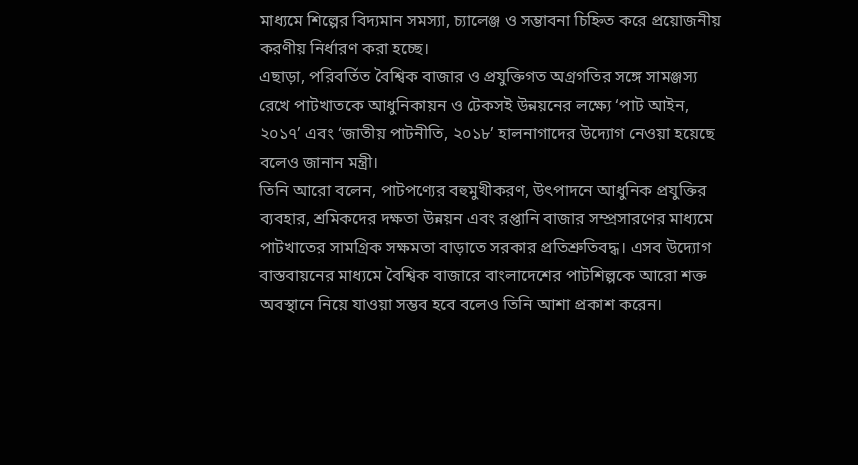মাধ্যমে শিল্পের বিদ্যমান সমস্যা, চ্যালেঞ্জ ও সম্ভাবনা চিহ্নিত করে প্রয়োজনীয় করণীয় নির্ধারণ করা হচ্ছে।
এছাড়া, পরিবর্তিত বৈশ্বিক বাজার ও প্রযুক্তিগত অগ্রগতির সঙ্গে সামঞ্জস্য রেখে পাটখাতকে আধুনিকায়ন ও টেকসই উন্নয়নের লক্ষ্যে ‘পাট আইন, ২০১৭’ এবং ‘জাতীয় পাটনীতি, ২০১৮’ হালনাগাদের উদ্যোগ নেওয়া হয়েছে বলেও জানান মন্ত্রী।
তিনি আরো বলেন, পাটপণ্যের বহুমুখীকরণ, উৎপাদনে আধুনিক প্রযুক্তির ব্যবহার, শ্রমিকদের দক্ষতা উন্নয়ন এবং রপ্তানি বাজার সম্প্রসারণের মাধ্যমে পাটখাতের সামগ্রিক সক্ষমতা বাড়াতে সরকার প্রতিশ্রুতিবদ্ধ। এসব উদ্যোগ বাস্তবায়নের মাধ্যমে বৈশ্বিক বাজারে বাংলাদেশের পাটশিল্পকে আরো শক্ত অবস্থানে নিয়ে যাওয়া সম্ভব হবে বলেও তিনি আশা প্রকাশ করেন।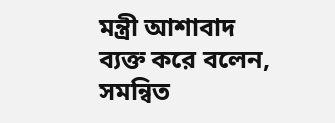মন্ত্রী আশাবাদ ব্যক্ত করে বলেন, সমন্বিত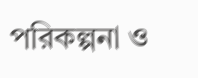পরিকল্পনা ও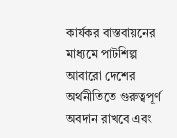কার্যকর বাস্তবায়নের মাধ্যমে পাটশিল্প আবারো দেশের অর্থনীতিতে গুরুত্বপূর্ণ অবদান রাখবে এবং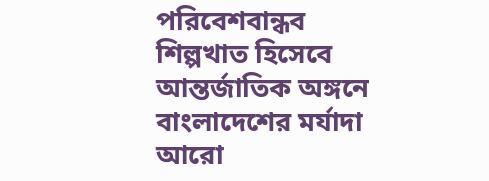পরিবেশবান্ধব শিল্পখাত হিসেবে আন্তর্জাতিক অঙ্গনে বাংলাদেশের মর্যাদা আরো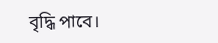বৃদ্ধি পাবে।